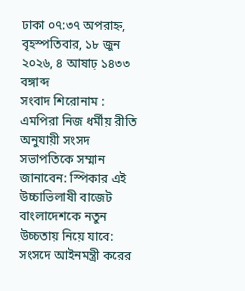ঢাকা ০৭:৩৭ অপরাহ্ন, বৃহস্পতিবার, ১৮ জুন ২০২৬, ৪ আষাঢ় ১৪৩৩ বঙ্গাব্দ
সংবাদ শিরোনাম :
এমপিরা নিজ ধর্মীয় রীতি অনুযায়ী সংসদ সভাপতিকে সম্মান জানাবেন: স্পিকার এই উচ্চাভিলাষী বাজেট বাংলাদেশকে নতুন উচ্চতায় নিয়ে যাবে: সংসদে আইনমন্ত্রী করের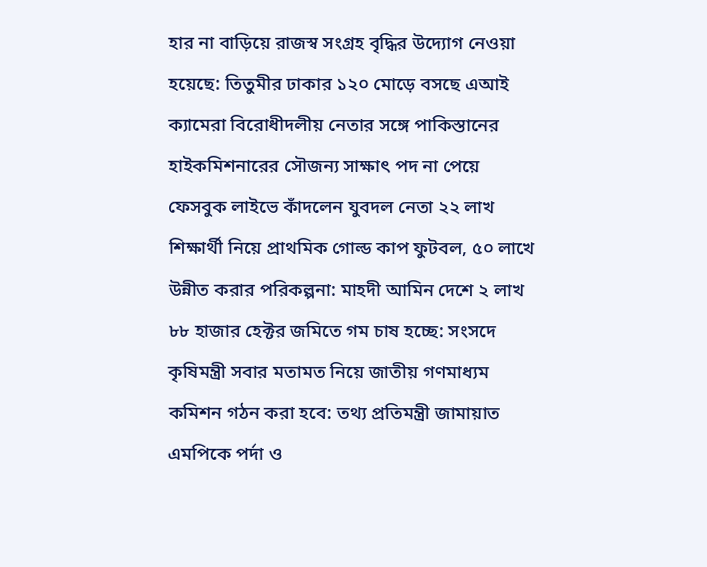হার না বাড়িয়ে রাজস্ব সংগ্রহ বৃদ্ধির উদ্যোগ নেওয়া হয়েছে: তিতুমীর ঢাকার ১২০ মোড়ে বসছে এআই ক্যামেরা বিরোধীদলীয় নেতার সঙ্গে পাকিস্তানের হাইকমিশনারের সৌজন্য সাক্ষাৎ পদ না পেয়ে ফেসবুক লাইভে কাঁদলেন যুবদল নেতা ২২ লাখ শিক্ষার্থী নিয়ে প্রাথমিক গোল্ড কাপ ফুটবল, ৫০ লাখে উন্নীত করার পরিকল্পনা: মাহদী আমিন দেশে ২ লাখ ৮৮ হাজার হেক্টর জমিতে গম চাষ হচ্ছে: সংসদে কৃষিমন্ত্রী সবার মতামত নিয়ে জাতীয় গণমাধ্যম কমিশন গঠন করা হবে: তথ্য প্রতিমন্ত্রী জামায়াত এমপিকে পর্দা ও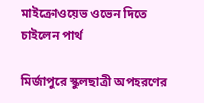মাইক্রোওয়েভ ওভেন দিতে চাইলেন পার্থ

মির্জাপুরে স্কুলছাত্রী অপহরণের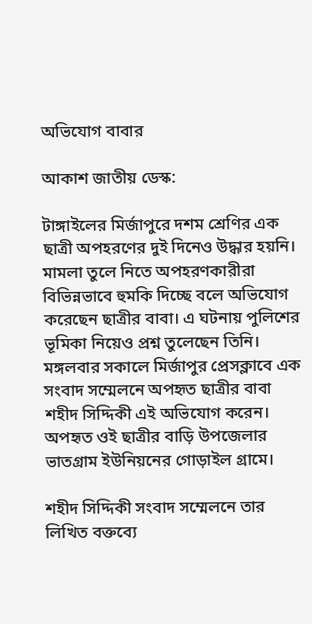অভিযোগ বাবার

আকাশ জাতীয় ডেস্ক:

টাঙ্গাইলের মির্জাপুরে দশম শ্রেণির এক ছাত্রী অপহরণের দুই দিনেও উদ্ধার হয়নি। মামলা তুলে নিতে অপহরণকারীরা বিভিন্নভাবে হুমকি দিচ্ছে বলে অভিযোগ করেছেন ছাত্রীর বাবা। এ ঘটনায় পুলিশের ভূমিকা নিয়েও প্রশ্ন তুলেছেন তিনি। মঙ্গলবার সকালে মির্জাপুর প্রেসক্লাবে এক সংবাদ সম্মেলনে অপহৃত ছাত্রীর বাবা শহীদ সিদ্দিকী এই অভিযোগ করেন। অপহৃত ওই ছাত্রীর বাড়ি উপজেলার ভাতগ্রাম ইউনিয়নের গোড়াইল গ্রামে।

শহীদ সিদ্দিকী সংবাদ সম্মেলনে তার লিখিত বক্তব্যে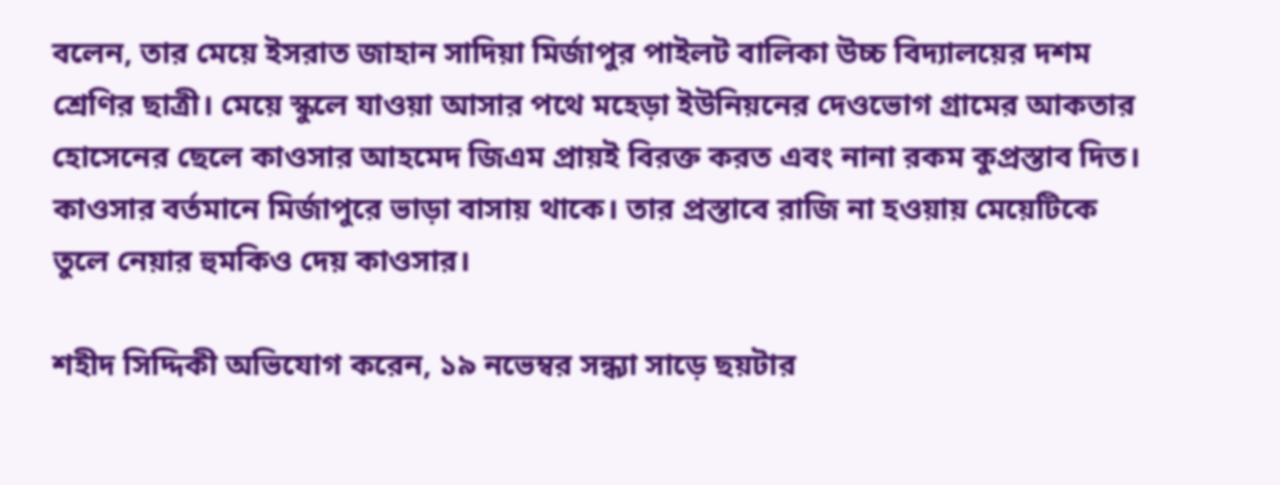বলেন, তার মেয়ে ইসরাত জাহান সাদিয়া মির্জাপুর পাইলট বালিকা উচ্চ বিদ্যালয়ের দশম শ্রেণির ছাত্রী। মেয়ে স্কুলে যাওয়া আসার পথে মহেড়া ইউনিয়নের দেওভোগ গ্রামের আকতার হোসেনের ছেলে কাওসার আহমেদ জিএম প্রায়ই বিরক্ত করত এবং নানা রকম কুপ্রস্তাব দিত। কাওসার বর্তমানে মির্জাপুরে ভাড়া বাসায় থাকে। তার প্রস্তাবে রাজি না হওয়ায় মেয়েটিকে তুলে নেয়ার হুমকিও দেয় কাওসার।

শহীদ সিদ্দিকী অভিযোগ করেন, ১৯ নভেম্বর সন্ধ্যা সাড়ে ছয়টার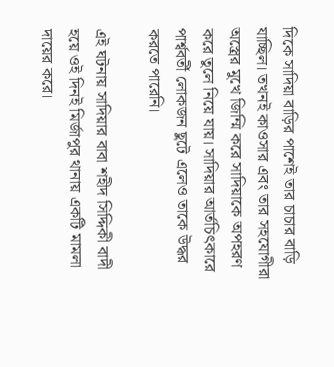দিকে সাদিয়া বাড়ির পাশেই তার চাচার বাড়ি যাচ্ছিল। তখনই কাওসার এবং তার সহযোগীরা অস্ত্রের মুখে জিম্মি করে সাদিয়াকে অপহরণ করে তুলে নিয়ে যায়। সাদিয়ার আর্তচিৎকারে পার্শ্ববর্তী লোকজন ছুটে এলেও তাকে উদ্ধর করতে পারেনি।

এই ঘটনায় সাদিয়ার বাবা শহীদ সিদ্দিকী বাদী হয়ে ওই দিনই মির্জাপুর থানায় একটি মামলা দায়ের করে।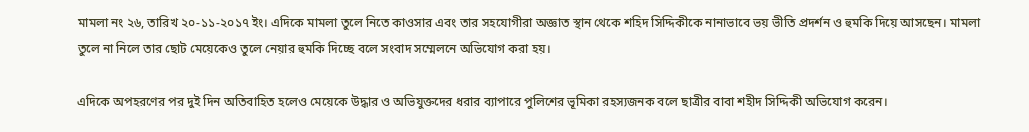মামলা নং ২৬, তারিখ ২০-১১-২০১৭ ইং। এদিকে মামলা তুলে নিতে কাওসার এবং তার সহযোগীরা অজ্ঞাত স্থান থেকে শহিদ সিদ্দিকীকে নানাভাবে ভয় ভীতি প্রদর্শন ও হুমকি দিয়ে আসছেন। মামলা তুলে না নিলে তার ছোট মেয়েকেও তুলে নেয়ার হুমকি দিচ্ছে বলে সংবাদ সম্মেলনে অভিযোগ করা হয়।

এদিকে অপহরণের পর দুই দিন অতিবাহিত হলেও মেয়েকে উদ্ধার ও অভিযুক্তদের ধরার ব্যাপারে পুলিশের ভূমিকা রহস্যজনক বলে ছাত্রীর বাবা শহীদ সিদ্দিকী অভিযোগ করেন।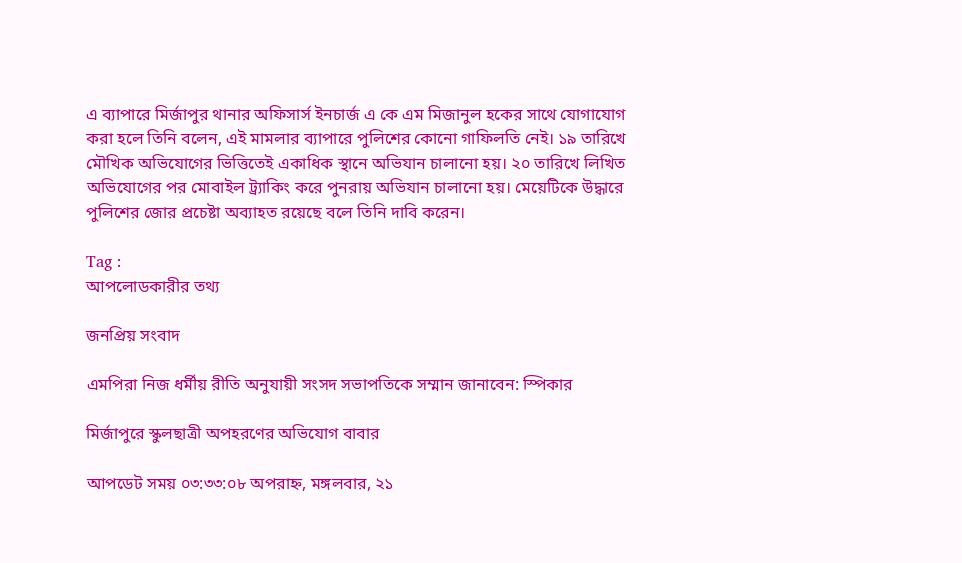এ ব্যাপারে মির্জাপুর থানার অফিসার্স ইনচার্জ এ কে এম মিজানুল হকের সাথে যোগাযোগ করা হলে তিনি বলেন, এই মামলার ব্যাপারে পুলিশের কোনো গাফিলতি নেই। ১৯ তারিখে মৌখিক অভিযোগের ভিত্তিতেই একাধিক স্থানে অভিযান চালানো হয়। ২০ তারিখে লিখিত অভিযোগের পর মোবাইল ট্র্যাকিং করে পুনরায় অভিযান চালানো হয়। মেয়েটিকে উদ্ধারে পুলিশের জোর প্রচেষ্টা অব্যাহত রয়েছে বলে তিনি দাবি করেন।

Tag :
আপলোডকারীর তথ্য

জনপ্রিয় সংবাদ

এমপিরা নিজ ধর্মীয় রীতি অনুযায়ী সংসদ সভাপতিকে সম্মান জানাবেন: স্পিকার

মির্জাপুরে স্কুলছাত্রী অপহরণের অভিযোগ বাবার

আপডেট সময় ০৩:৩৩:০৮ অপরাহ্ন, মঙ্গলবার, ২১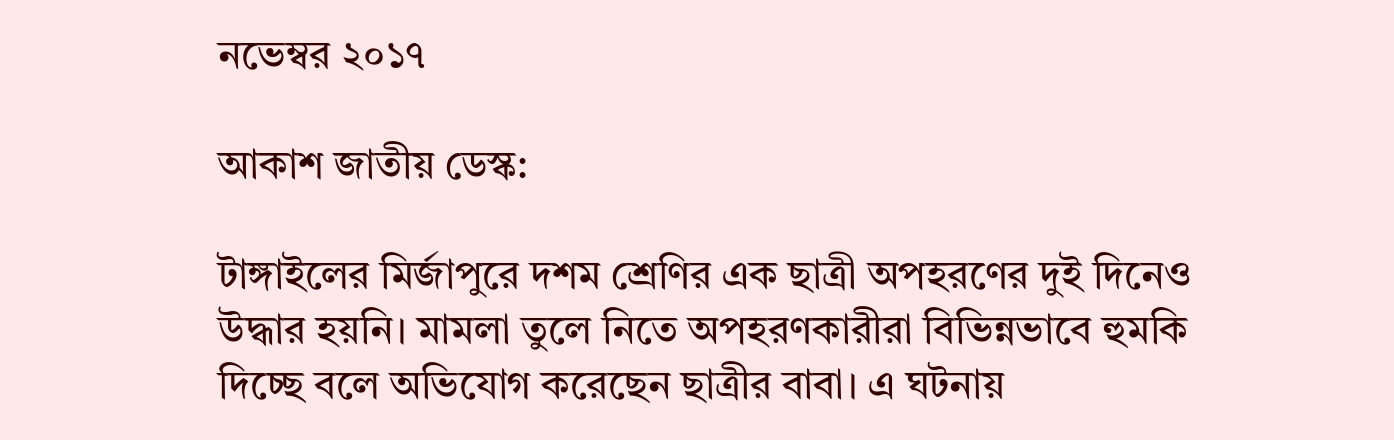নভেম্বর ২০১৭

আকাশ জাতীয় ডেস্ক:

টাঙ্গাইলের মির্জাপুরে দশম শ্রেণির এক ছাত্রী অপহরণের দুই দিনেও উদ্ধার হয়নি। মামলা তুলে নিতে অপহরণকারীরা বিভিন্নভাবে হুমকি দিচ্ছে বলে অভিযোগ করেছেন ছাত্রীর বাবা। এ ঘটনায়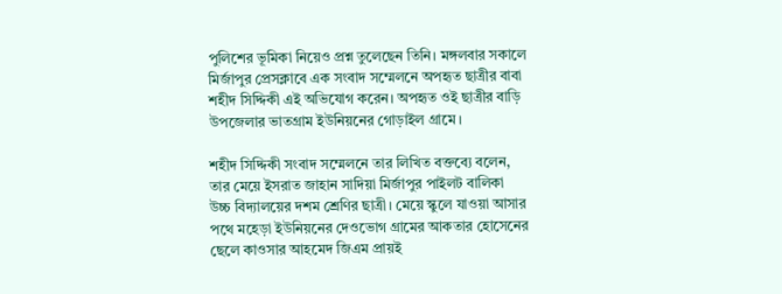পুলিশের ভূমিকা নিয়েও প্রশ্ন তুলেছেন তিনি। মঙ্গলবার সকালে মির্জাপুর প্রেসক্লাবে এক সংবাদ সম্মেলনে অপহৃত ছাত্রীর বাবা শহীদ সিদ্দিকী এই অভিযোগ করেন। অপহৃত ওই ছাত্রীর বাড়ি উপজেলার ভাতগ্রাম ইউনিয়নের গোড়াইল গ্রামে।

শহীদ সিদ্দিকী সংবাদ সম্মেলনে তার লিখিত বক্তব্যে বলেন, তার মেয়ে ইসরাত জাহান সাদিয়া মির্জাপুর পাইলট বালিকা উচ্চ বিদ্যালয়ের দশম শ্রেণির ছাত্রী। মেয়ে স্কুলে যাওয়া আসার পথে মহেড়া ইউনিয়নের দেওভোগ গ্রামের আকতার হোসেনের ছেলে কাওসার আহমেদ জিএম প্রায়ই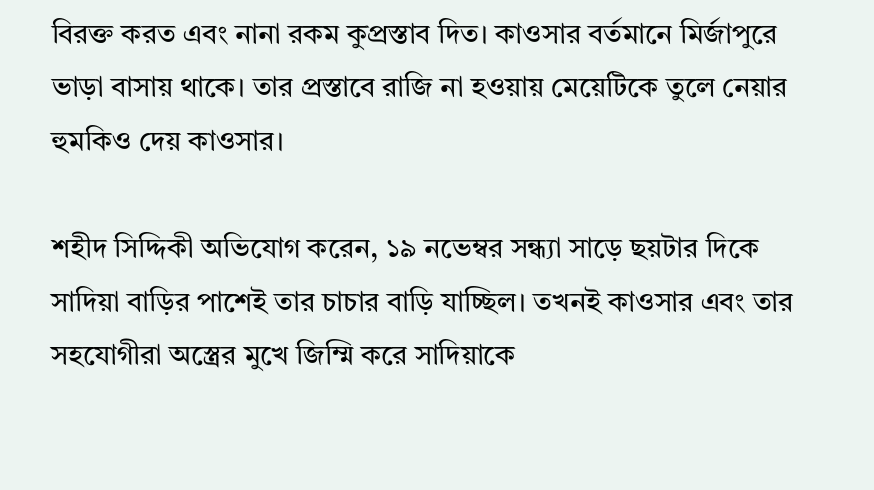বিরক্ত করত এবং নানা রকম কুপ্রস্তাব দিত। কাওসার বর্তমানে মির্জাপুরে ভাড়া বাসায় থাকে। তার প্রস্তাবে রাজি না হওয়ায় মেয়েটিকে তুলে নেয়ার হুমকিও দেয় কাওসার।

শহীদ সিদ্দিকী অভিযোগ করেন, ১৯ নভেম্বর সন্ধ্যা সাড়ে ছয়টার দিকে সাদিয়া বাড়ির পাশেই তার চাচার বাড়ি যাচ্ছিল। তখনই কাওসার এবং তার সহযোগীরা অস্ত্রের মুখে জিম্মি করে সাদিয়াকে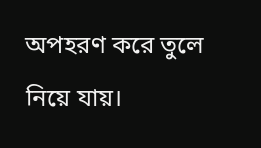অপহরণ করে তুলে নিয়ে যায়।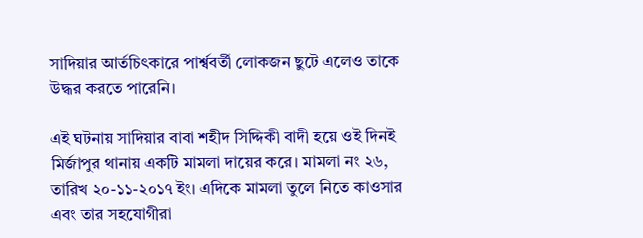সাদিয়ার আর্তচিৎকারে পার্শ্ববর্তী লোকজন ছুটে এলেও তাকে উদ্ধর করতে পারেনি।

এই ঘটনায় সাদিয়ার বাবা শহীদ সিদ্দিকী বাদী হয়ে ওই দিনই মির্জাপুর থানায় একটি মামলা দায়ের করে। মামলা নং ২৬, তারিখ ২০-১১-২০১৭ ইং। এদিকে মামলা তুলে নিতে কাওসার এবং তার সহযোগীরা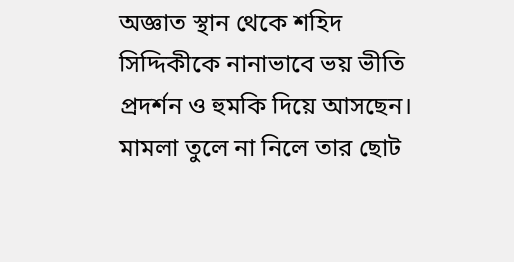অজ্ঞাত স্থান থেকে শহিদ সিদ্দিকীকে নানাভাবে ভয় ভীতি প্রদর্শন ও হুমকি দিয়ে আসছেন। মামলা তুলে না নিলে তার ছোট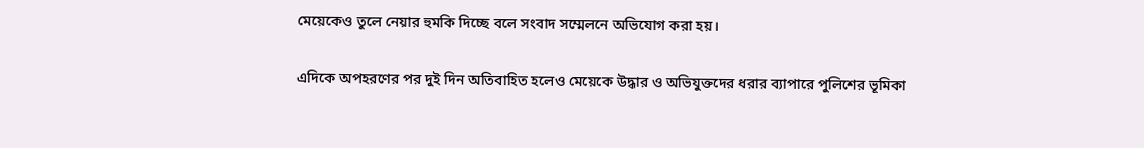মেয়েকেও তুলে নেয়ার হুমকি দিচ্ছে বলে সংবাদ সম্মেলনে অভিযোগ করা হয়।

এদিকে অপহরণের পর দুই দিন অতিবাহিত হলেও মেয়েকে উদ্ধার ও অভিযুক্তদের ধরার ব্যাপারে পুলিশের ভূমিকা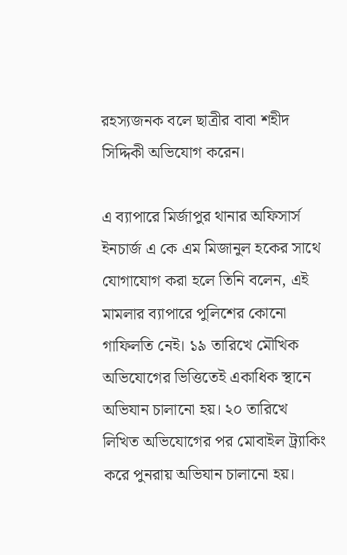রহস্যজনক বলে ছাত্রীর বাবা শহীদ সিদ্দিকী অভিযোগ করেন।

এ ব্যাপারে মির্জাপুর থানার অফিসার্স ইনচার্জ এ কে এম মিজানুল হকের সাথে যোগাযোগ করা হলে তিনি বলেন, এই মামলার ব্যাপারে পুলিশের কোনো গাফিলতি নেই। ১৯ তারিখে মৌখিক অভিযোগের ভিত্তিতেই একাধিক স্থানে অভিযান চালানো হয়। ২০ তারিখে লিখিত অভিযোগের পর মোবাইল ট্র্যাকিং করে পুনরায় অভিযান চালানো হয়।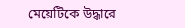মেয়েটিকে উদ্ধারে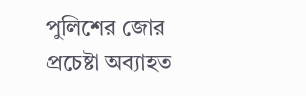পুলিশের জোর প্রচেষ্টা অব্যাহত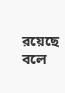রয়েছে বলে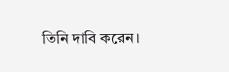তিনি দাবি করেন।